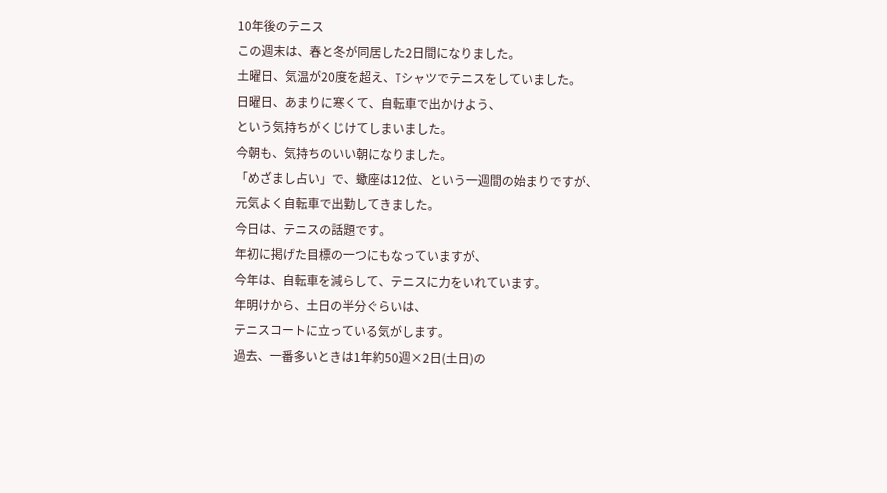10年後のテニス
この週末は、春と冬が同居した2日間になりました。
土曜日、気温が20度を超え、Tシャツでテニスをしていました。
日曜日、あまりに寒くて、自転車で出かけよう、
という気持ちがくじけてしまいました。
今朝も、気持ちのいい朝になりました。
「めざまし占い」で、蠍座は12位、という一週間の始まりですが、
元気よく自転車で出勤してきました。
今日は、テニスの話題です。
年初に掲げた目標の一つにもなっていますが、
今年は、自転車を減らして、テニスに力をいれています。
年明けから、土日の半分ぐらいは、
テニスコートに立っている気がします。
過去、一番多いときは1年約50週×2日(土日)の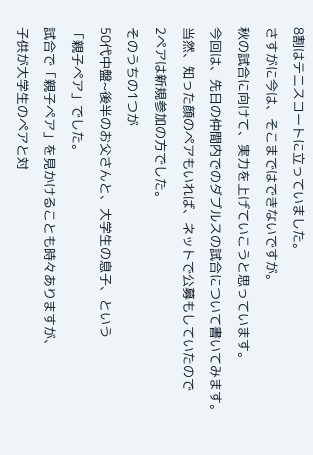8割はテニスコートに立っていました。
さすがに今は、そこまではできないですが。
秋の試合に向けて、実力を上げていこうと思っています。
今回は、先日の仲間内でのダブルスの試合について書いてみます。
当然、知った顔のペアもいれば、ネットで公募もしていたので
2ペアは新規参加の方でした。
そのうちの1つが
50代中盤~後半のお父さんと、大学生の息子、という
「親子ペア」でした。
試合で「親子ペア」を見かけることも時々ありますが、
子供が大学生のペアと対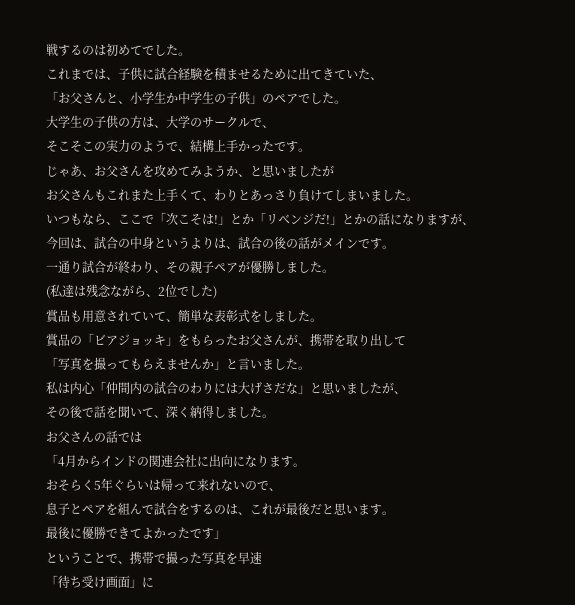戦するのは初めてでした。
これまでは、子供に試合経験を積ませるために出てきていた、
「お父さんと、小学生か中学生の子供」のペアでした。
大学生の子供の方は、大学のサークルで、
そこそこの実力のようで、結構上手かったです。
じゃあ、お父さんを攻めてみようか、と思いましたが
お父さんもこれまた上手くて、わりとあっさり負けてしまいました。
いつもなら、ここで「次こそは!」とか「リベンジだ!」とかの話になりますが、
今回は、試合の中身というよりは、試合の後の話がメインです。
一通り試合が終わり、その親子ペアが優勝しました。
(私達は残念ながら、2位でした)
賞品も用意されていて、簡単な表彰式をしました。
賞品の「ビアジョッキ」をもらったお父さんが、携帯を取り出して
「写真を撮ってもらえませんか」と言いました。
私は内心「仲間内の試合のわりには大げさだな」と思いましたが、
その後で話を聞いて、深く納得しました。
お父さんの話では
「4月からインドの関連会社に出向になります。
おそらく5年ぐらいは帰って来れないので、
息子とペアを組んで試合をするのは、これが最後だと思います。
最後に優勝できてよかったです」
ということで、携帯で撮った写真を早速
「待ち受け画面」に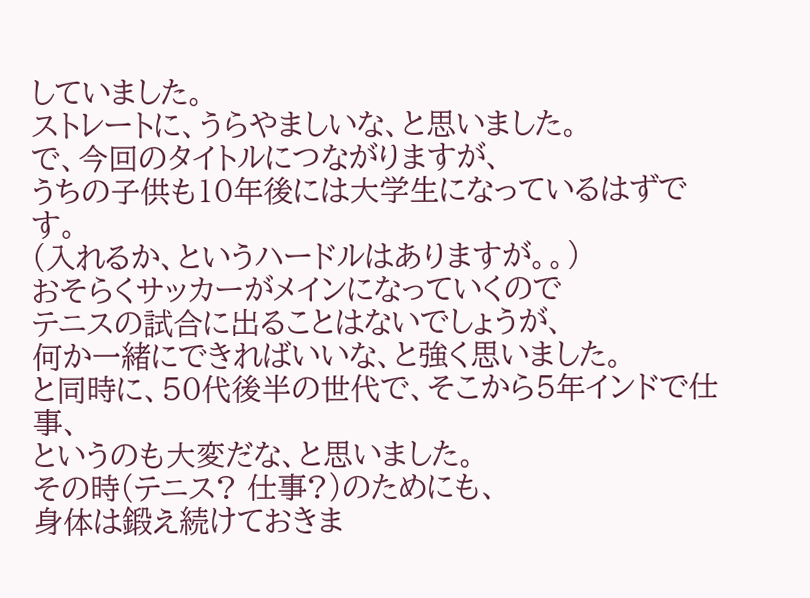していました。
ストレートに、うらやましいな、と思いました。
で、今回のタイトルにつながりますが、
うちの子供も10年後には大学生になっているはずです。
(入れるか、というハードルはありますが。。)
おそらくサッカーがメインになっていくので
テニスの試合に出ることはないでしょうが、
何か一緒にできればいいな、と強く思いました。
と同時に、50代後半の世代で、そこから5年インドで仕事、
というのも大変だな、と思いました。
その時(テニス? 仕事?)のためにも、
身体は鍛え続けておきま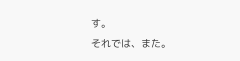す。
それでは、また。